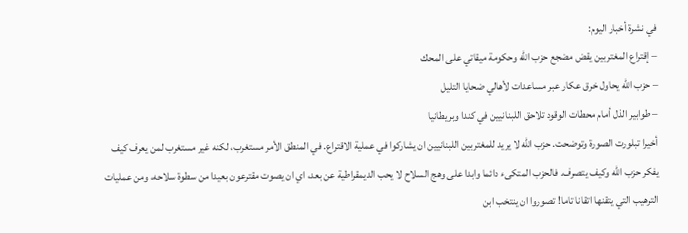في نشرة أخبار اليوم:
– إقتراع المغتربين يقض مضجع حزب الله وحكومة ميقاتي على المحك
– حزب الله يحاول خرق عكار عبر مساعدات لأهالي ضحايا التليل
– طوابير الذل أمام محطات الوقود تلاحق اللبنانيين في كندا وبريطانيا
أخيرا تبلورت الصورة وتوضحت. حزب الله لا يريد للمغتربين اللبنانيين ان يشاركوا في عملية الاقتراع. في المنطق الأمر مستغرب، لكنه غير مستغرب لمن يعرف كيف يفكر حزب الله وكيف يتصرف. فالحزب المتكىء دائما وابدا على وهج السلاح لا يحب الديمقراطية عن بعد، اي ان يصوت مقترعون بعيدا من سطوة سلاحه، ومن عمليات الترهيب التي يتقنها اتقانا تاما! تصوروا ان ينتخب ابن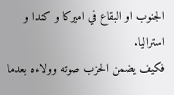الجنوب او البقاع في اميركا و كندا و استراليا.
فكيف يضمن الحزب صوته وولاءه بعدما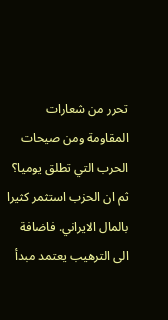تحرر من شعارات المقاومة ومن صيحات الحرب التي تطلق يوميا؟ ثم ان الحزب استثمر كثيرا بالمال الايراني. فاضافة الى الترهيب يعتمد مبدأ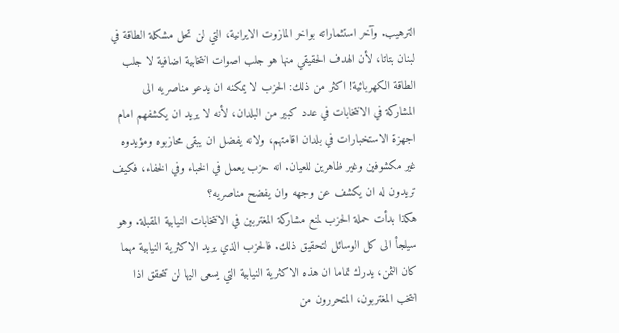الترهيب. وآخر استثماراته بواخر المازوت الايرانية، التي لن تحل مشكلة الطاقة في لبنان بتاتا، لأن الهدف الحقيقي منها هو جلب اصوات انتخابية اضافية لا جلب الطاقة الكهربائية! اكثر من ذلك: الحزب لا يمكنه ان يدعو مناصريه الى المشاركة في الانتخابات في عدد كبير من البلدان، لأنه لا يريد ان يكشفهم امام اجهزة الاستخبارات في بلدان اقامتهم، ولانه يفضل ان يبقى محازبوه ومؤيدوه غير مكشوفين وغير ظاهرين للعيان. انه حزب يعمل في الخباء وفي الخفاء، فكيف تريدون له ان يكشف عن وجهه وان يفضح مناصريه؟
هكذا بدأت حملة الحزب لمنع مشاركة المغتربين في الانتخابات النيابية المقبلة. وهو سيلجأ الى كل الوسائل لتحقيق ذلك. فالحزب الذي يريد الاكثرية النيابية مهما كان الثمن، يدرك تماما ان هذه الاكثرية النيابية التي يسعى اليها لن تتحقق اذا انتخب المغتربون، المتحررون من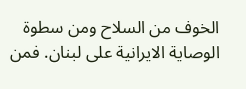الخوف من السلاح ومن سطوة الوصاية الايرانية على لبنان. فمن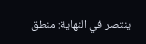ينتصر في النهاية: منطق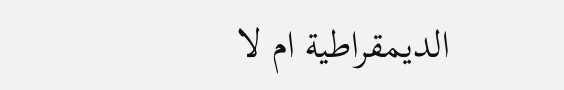الديمقراطية ام لا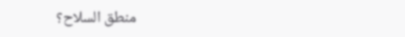منطق السلاح؟